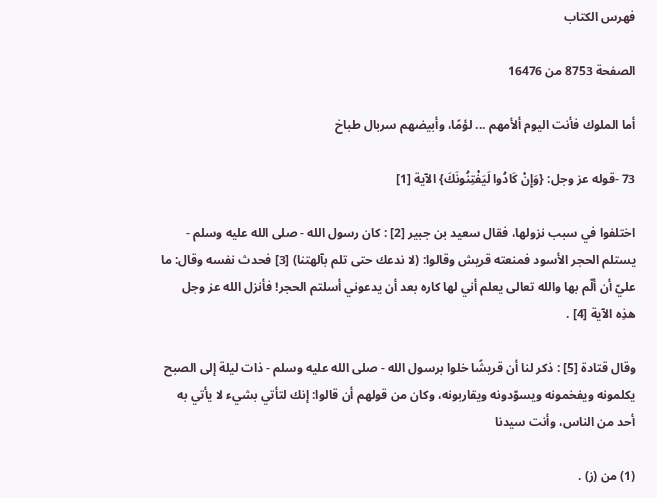فهرس الكتاب

الصفحة 8753 من 16476

أما الملوك فأنت اليوم ألأمهم ... لؤمًا، وأبيضهم سربال طباخ

73 -قوله عز وجل: {وَإِنْ كَادُوا لَيَفْتِنُونَكَ} الآية [1]

اختلفوا في سبب نزولها، فقال سعيد بن جبير [2] : كان رسول الله - صلى الله عليه وسلم - يستلم الحجر الأسود فمنعته قريش وقالوا: (لا ندعك حتى تلم بآلهتنا) [3] فحدث نفسه وقال: ما عليّ أن ألّم بها والله تعالى يعلم أني لها كاره بعد أن يدعوني أسلتم الحجر! فأنزل الله عز وجل هذِه الآية [4] .

وقال قتادة [5] : ذكر لنا أن قريشًا خلوا برسول الله - صلى الله عليه وسلم - ذات ليلة إلى الصبح يكلمونه ويفخمونه ويسوّدونه ويقاربونه، وكان من قولهم أن قالوا: إنك لتأتي بشيء لا يأتي به أحد من الناس، وأنت سيدنا

(1) من (ز) .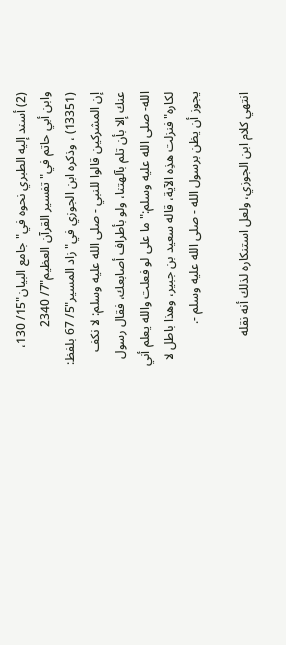(2) أسند إليه الطبري نحوه في"جامع البيان"15/ 130، وابن أبي حاتم في"تفسير القرآن العظيم"7/ 2340 (13351) ، وذكره ابن الجوزي في"زاد المسير"5/ 67 بلفظ: إن المشركين قالوا للنبي - صلى الله عليه وسلم: لا نكف عنك إلا بأن تلم بآلهتنا، ولو بأطراف أصابعك، فقال رسول الله- صلى الله عليه وسلم:"ما على لو فعلت والله يعلم أني لكاره"فنزلت هذِه الآية، قاله سعيد بن جبير، وهذا باطل لا يجوز أن يظن برسول الله - صلى الله عليه وسلم -.

انتهي كلام ابن الجوزي، ولعل استنكاره لذلك أنه نقله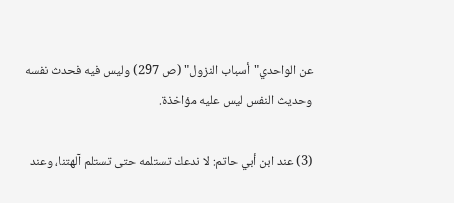عن الواحدي"أسباب النزول" (ص 297) وليس فيه فحدث نفسه وحديث النفس ليس عليه مؤاخذة.

(3) عند ابن أبي حاتم: لا ندعك تستلمه حتى تستلم آلهتنا، وعند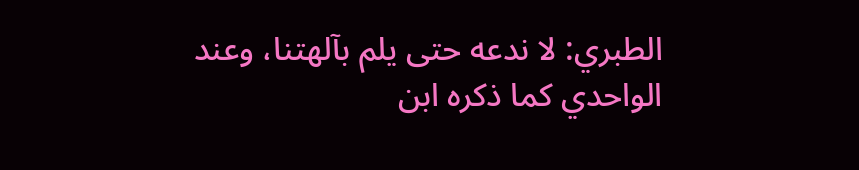الطبري: لا ندعه حتى يلم بآلهتنا، وعند الواحدي كما ذكره ابن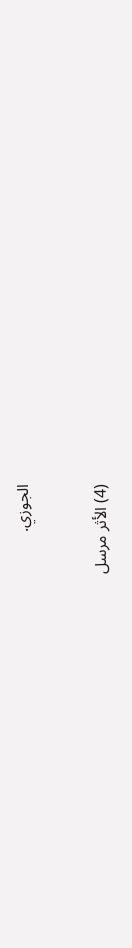الجوزي.

(4) الأثر مرسل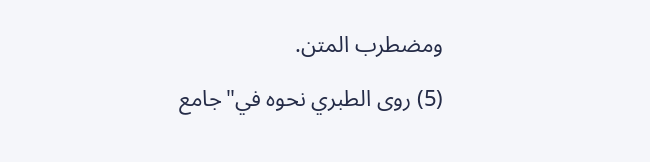ومضطرب المتن.

(5) روى الطبري نحوه في"جامع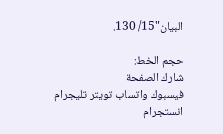البيان"15/ 130.

حجم الخط:
شارك الصفحة
فيسبوك واتساب تويتر تليجرام انستجرام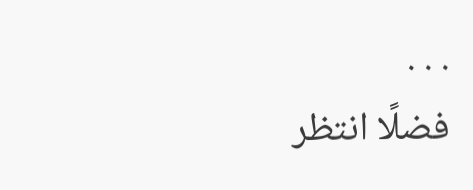. . .
فضلًا انتظر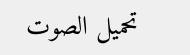تحميل الصوت